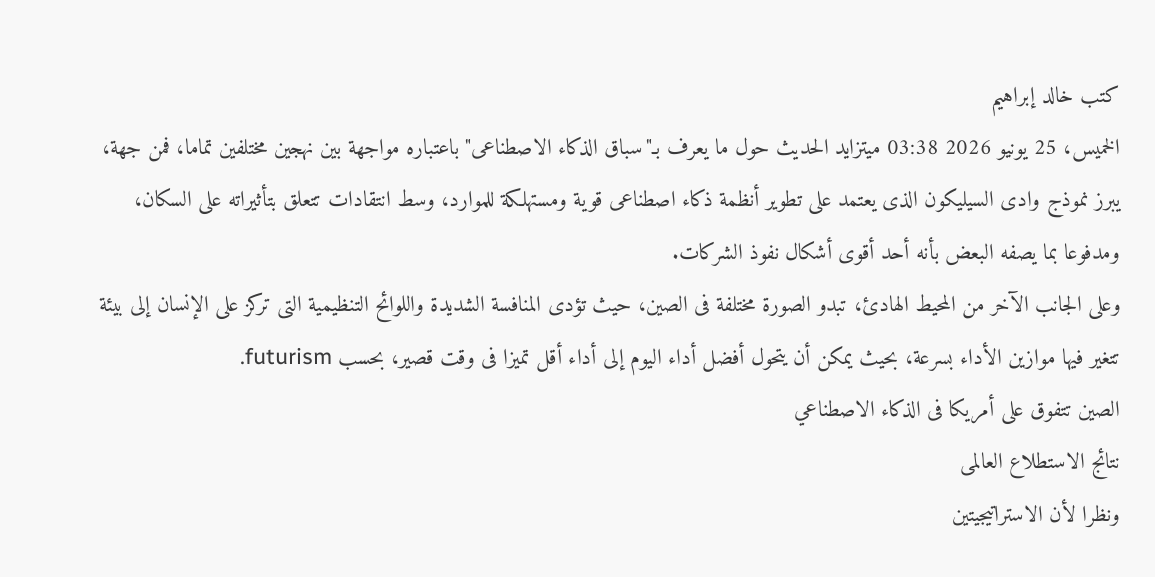كتب خالد إبراهيم
الخميس، 25 يونيو 2026 03:38 ميتزايد الحديث حول ما يعرف بـ"سباق الذكاء الاصطناعى" باعتباره مواجهة بين نهجين مختلفين تماما، فمن جهة، يبرز نموذج وادى السيليكون الذى يعتمد على تطوير أنظمة ذكاء اصطناعى قوية ومستهلكة للموارد، وسط انتقادات تتعلق بتأثيراته على السكان، ومدفوعا بما يصفه البعض بأنه أحد أقوى أشكال نفوذ الشركات.
وعلى الجانب الآخر من المحيط الهادئ، تبدو الصورة مختلفة فى الصين، حيث تؤدى المنافسة الشديدة واللوائح التنظيمية التى تركز على الإنسان إلى بيئة تتغير فيها موازين الأداء بسرعة، بحيث يمكن أن يتحول أفضل أداء اليوم إلى أداء أقل تميزا فى وقت قصير، بحسب futurism.
الصين تتفوق على أمريكا فى الذكاء الاصطناعي
نتائج الاستطلاع العالمى
ونظرا لأن الاستراتيجيتين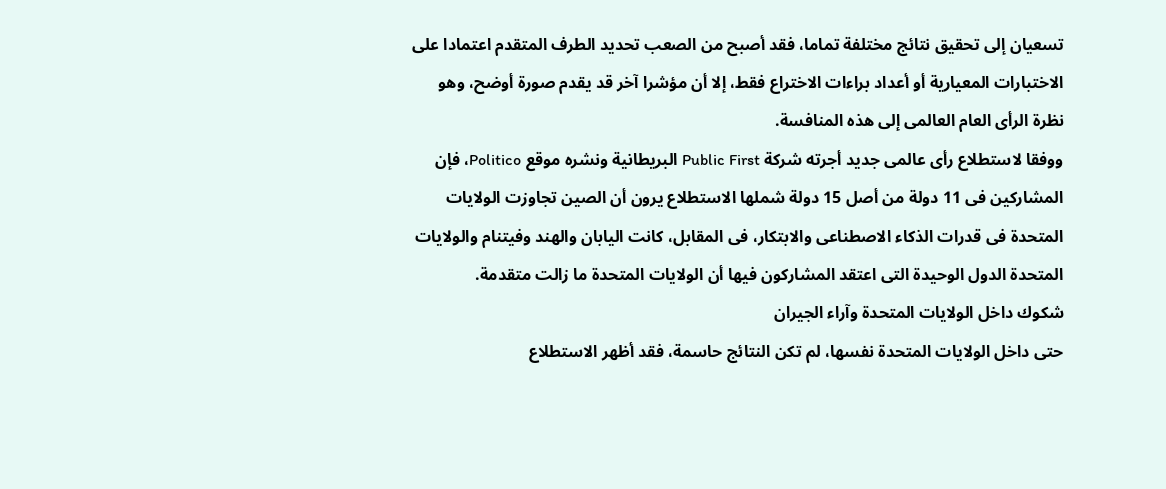تسعيان إلى تحقيق نتائج مختلفة تماما، فقد أصبح من الصعب تحديد الطرف المتقدم اعتمادا على الاختبارات المعيارية أو أعداد براءات الاختراع فقط، إلا أن مؤشرا آخر قد يقدم صورة أوضح، وهو نظرة الرأى العام العالمى إلى هذه المنافسة.
ووفقا لاستطلاع رأى عالمى جديد أجرته شركة Public First البريطانية ونشره موقع Politico، فإن المشاركين فى 11 دولة من أصل 15 دولة شملها الاستطلاع يرون أن الصين تجاوزت الولايات المتحدة فى قدرات الذكاء الاصطناعى والابتكار، فى المقابل، كانت اليابان والهند وفيتنام والولايات المتحدة الدول الوحيدة التى اعتقد المشاركون فيها أن الولايات المتحدة ما زالت متقدمة.
شكوك داخل الولايات المتحدة وآراء الجيران
حتى داخل الولايات المتحدة نفسها، لم تكن النتائج حاسمة، فقد أظهر الاستطلاع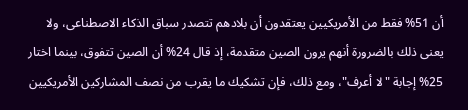أن 51% فقط من الأمريكيين يعتقدون أن بلادهم تتصدر سباق الذكاء الاصطناعى، ولا يعنى ذلك بالضرورة أنهم يرون الصين متقدمة، إذ قال 24% أن الصين تتفوق، بينما اختار 25% إجابة "لا أعرف"، ومع ذلك، فإن تشكيك ما يقرب من نصف المشاركين الأمريكيين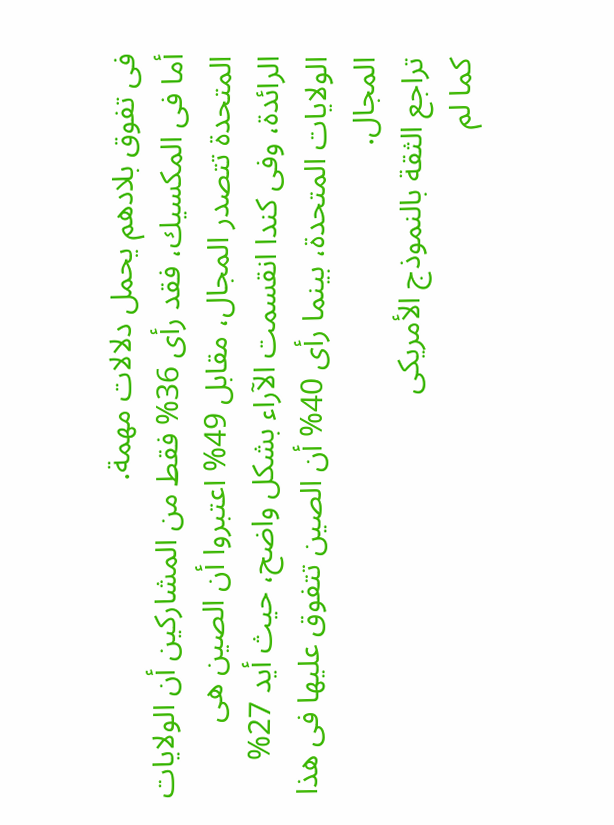فى تفوق بلادهم يحمل دلالات مهمة.
أما فى المكسيك، فقد رأى 36% فقط من المشاركين أن الولايات المتحدة تتصدر المجال، مقابل 49% اعتبروا أن الصين هى الرائدة، وفى كندا انقسمت الآراء بشكل واضح، حيث أيد 27% الولايات المتحدة، بينما رأى 40% أن الصين تتفوق عليها فى هذا المجال.
تراجع الثقة بالنموذج الأمريكى
كما لم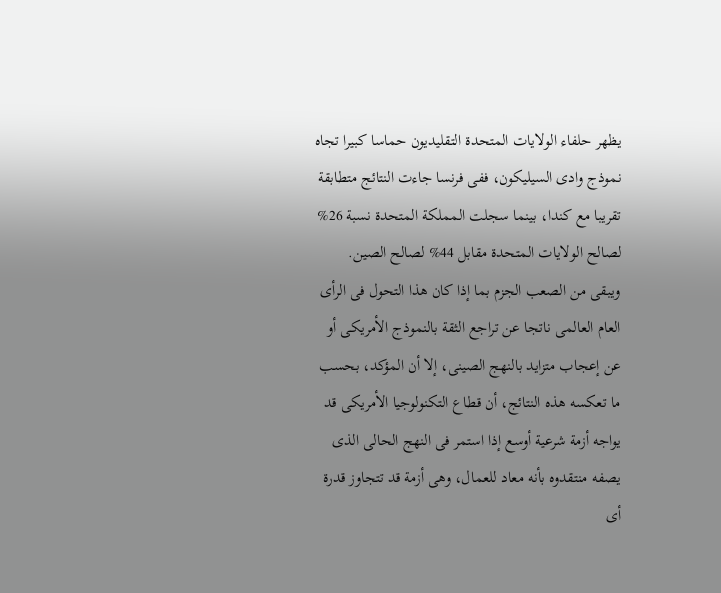يظهر حلفاء الولايات المتحدة التقليديون حماسا كبيرا تجاه نموذج وادى السيليكون، ففى فرنسا جاءت النتائج متطابقة تقريبا مع كندا، بينما سجلت المملكة المتحدة نسبة 26% لصالح الولايات المتحدة مقابل 44% لصالح الصين.
ويبقى من الصعب الجزم بما إذا كان هذا التحول فى الرأى العام العالمى ناتجا عن تراجع الثقة بالنموذج الأمريكى أو عن إعجاب متزايد بالنهج الصينى، إلا أن المؤكد، بحسب ما تعكسه هذه النتائج، أن قطاع التكنولوجيا الأمريكى قد يواجه أزمة شرعية أوسع إذا استمر فى النهج الحالى الذى يصفه منتقدوه بأنه معاد للعمال، وهى أزمة قد تتجاوز قدرة أى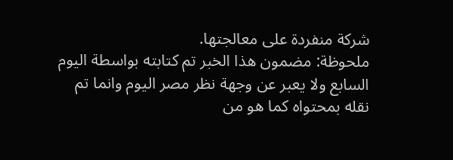شركة منفردة على معالجتها.
ملحوظة: مضمون هذا الخبر تم كتابته بواسطة اليوم السابع ولا يعبر عن وجهة نظر مصر اليوم وانما تم نقله بمحتواه كما هو من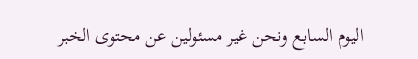اليوم السابع ونحن غير مسئولين عن محتوى الخبر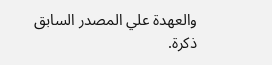والعهدة علي المصدر السابق ذكرة.